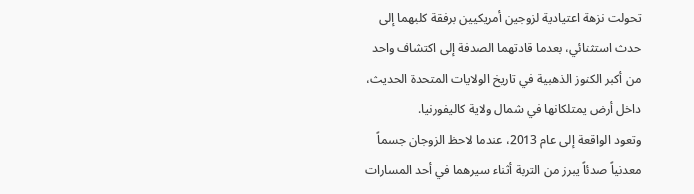تحولت نزهة اعتيادية لزوجين أمريكيين برفقة كلبهما إلى حدث استثنائي، بعدما قادتهما الصدفة إلى اكتشاف واحد من أكبر الكنوز الذهبية في تاريخ الولايات المتحدة الحديث، داخل أرض يمتلكانها في شمال ولاية كاليفورنيا.
وتعود الواقعة إلى عام 2013، عندما لاحظ الزوجان جسماً معدنياً صدئاً يبرز من التربة أثناء سيرهما في أحد المسارات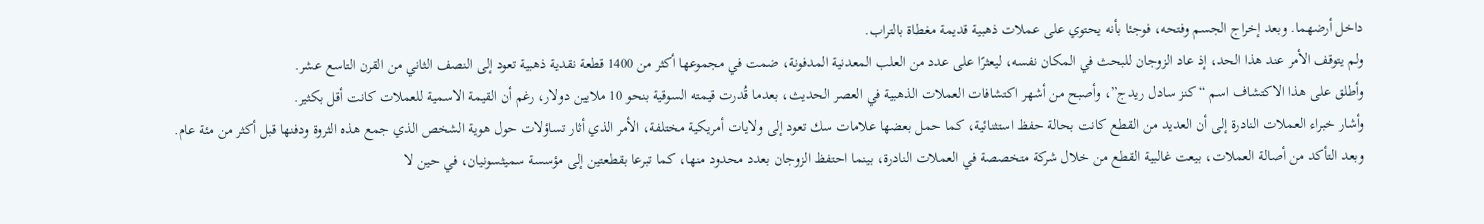داخل أرضهما. وبعد إخراج الجسم وفتحه، فوجئا بأنه يحتوي على عملات ذهبية قديمة مغطاة بالتراب.
ولم يتوقف الأمر عند هذا الحد، إذ عاد الزوجان للبحث في المكان نفسه، ليعثرًا على عدد من العلب المعدنية المدفونة، ضمت في مجموعها أكثر من 1400 قطعة نقدية ذهبية تعود إلى النصف الثاني من القرن التاسع عشر.
وأطلق على هذا الاكتشاف اسم “كنز سادل ريدج”، وأصبح من أشهر اكتشافات العملات الذهبية في العصر الحديث، بعدما قُدرت قيمته السوقية بنحو 10 ملايين دولار، رغم أن القيمة الاسمية للعملات كانت أقل بكثير.
وأشار خبراء العملات النادرة إلى أن العديد من القطع كانت بحالة حفظ استثنائية، كما حمل بعضها علامات سك تعود إلى ولايات أمريكية مختلفة، الأمر الذي أثار تساؤلات حول هوية الشخص الذي جمع هذه الثروة ودفنها قبل أكثر من مئة عام.
وبعد التأكد من أصالة العملات، بيعت غالبية القطع من خلال شركة متخصصة في العملات النادرة، بينما احتفظ الزوجان بعدد محدود منها، كما تبرعا بقطعتين إلى مؤسسة سميثسونيان، في حين لا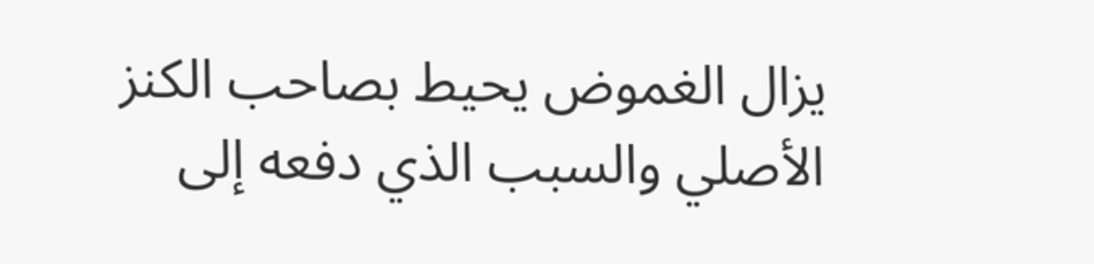يزال الغموض يحيط بصاحب الكنز الأصلي والسبب الذي دفعه إلى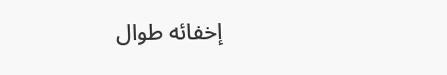إخفائه طوال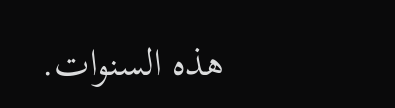هذه السنوات.